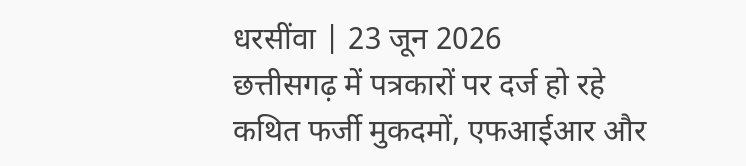धरसींवा | 23 जून 2026
छत्तीसगढ़ में पत्रकारों पर दर्ज हो रहे कथित फर्जी मुकदमों, एफआईआर और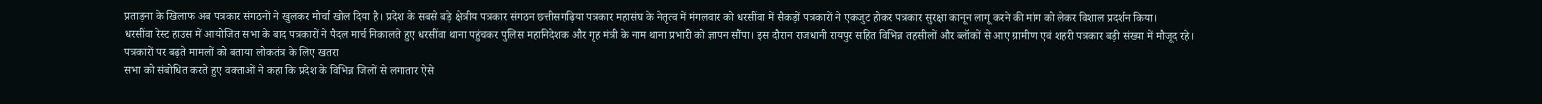प्रताड़ना के खिलाफ अब पत्रकार संगठनों ने खुलकर मोर्चा खोल दिया है। प्रदेश के सबसे बड़े क्षेत्रीय पत्रकार संगठन छत्तीसगढ़िया पत्रकार महासंघ के नेतृत्व में मंगलवार को धरसींवा में सैकड़ों पत्रकारों ने एकजुट होकर पत्रकार सुरक्षा कानून लागू करने की मांग को लेकर विशाल प्रदर्शन किया।
धरसींवा रेस्ट हाउस में आयोजित सभा के बाद पत्रकारों ने पैदल मार्च निकालते हुए धरसींवा थाना पहुंचकर पुलिस महानिदेशक और गृह मंत्री के नाम थाना प्रभारी को ज्ञापन सौंपा। इस दौरान राजधानी रायपुर सहित विभिन्न तहसीलों और ब्लॉकों से आए ग्रामीण एवं शहरी पत्रकार बड़ी संख्या में मौजूद रहे।
पत्रकारों पर बढ़ते मामलों को बताया लोकतंत्र के लिए खतरा
सभा को संबोधित करते हुए वक्ताओं ने कहा कि प्रदेश के विभिन्न जिलों से लगातार ऐसे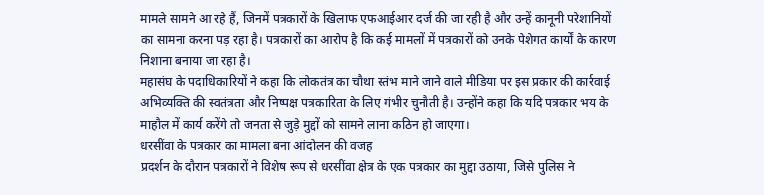मामले सामने आ रहे हैं, जिनमें पत्रकारों के खिलाफ एफआईआर दर्ज की जा रही है और उन्हें कानूनी परेशानियों का सामना करना पड़ रहा है। पत्रकारों का आरोप है कि कई मामलों में पत्रकारों को उनके पेशेगत कार्यों के कारण निशाना बनाया जा रहा है।
महासंघ के पदाधिकारियों ने कहा कि लोकतंत्र का चौथा स्तंभ माने जाने वाले मीडिया पर इस प्रकार की कार्रवाई अभिव्यक्ति की स्वतंत्रता और निष्पक्ष पत्रकारिता के लिए गंभीर चुनौती है। उन्होंने कहा कि यदि पत्रकार भय के माहौल में कार्य करेंगे तो जनता से जुड़े मुद्दों को सामने लाना कठिन हो जाएगा।
धरसींवा के पत्रकार का मामला बना आंदोलन की वजह
प्रदर्शन के दौरान पत्रकारों ने विशेष रूप से धरसींवा क्षेत्र के एक पत्रकार का मुद्दा उठाया, जिसे पुलिस ने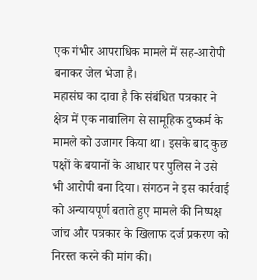एक गंभीर आपराधिक मामले में सह-आरोपी बनाकर जेल भेजा है।
महासंघ का दावा है कि संबंधित पत्रकार ने क्षेत्र में एक नाबालिग से सामूहिक दुष्कर्म के मामले को उजागर किया था। इसके बाद कुछ पक्षों के बयानों के आधार पर पुलिस ने उसे भी आरोपी बना दिया। संगठन ने इस कार्रवाई को अन्यायपूर्ण बताते हुए मामले की निष्पक्ष जांच और पत्रकार के खिलाफ दर्ज प्रकरण को निरस्त करने की मांग की।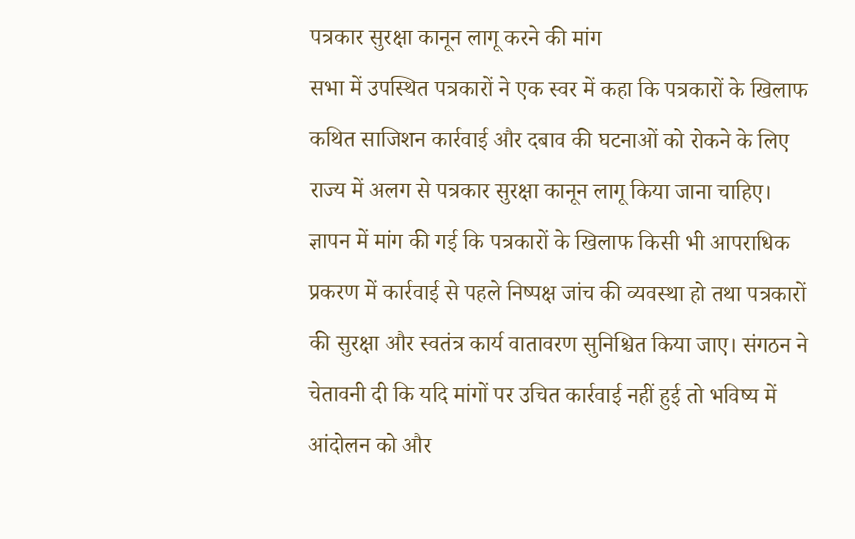पत्रकार सुरक्षा कानून लागू करने की मांग
सभा में उपस्थित पत्रकारों ने एक स्वर में कहा कि पत्रकारों के खिलाफ कथित साजिशन कार्रवाई और दबाव की घटनाओं को रोकने के लिए राज्य में अलग से पत्रकार सुरक्षा कानून लागू किया जाना चाहिए।
ज्ञापन में मांग की गई कि पत्रकारों के खिलाफ किसी भी आपराधिक प्रकरण में कार्रवाई से पहले निष्पक्ष जांच की व्यवस्था हो तथा पत्रकारों की सुरक्षा और स्वतंत्र कार्य वातावरण सुनिश्चित किया जाए। संगठन ने चेतावनी दी कि यदि मांगों पर उचित कार्रवाई नहीं हुई तो भविष्य में आंदोलन को और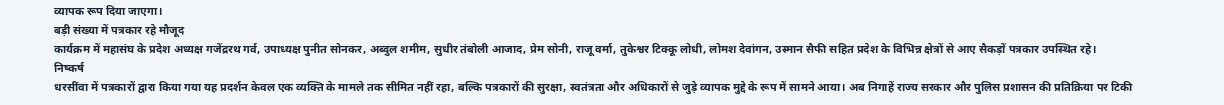व्यापक रूप दिया जाएगा।
बड़ी संख्या में पत्रकार रहे मौजूद
कार्यक्रम में महासंघ के प्रदेश अध्यक्ष गजेंद्ररथ गर्व, उपाध्यक्ष पुनीत सोनकर, अब्दुल शमीम, सुधीर तंबोली आजाद, प्रेम सोनी, राजू वर्मा, तुकेश्वर टिक्कू लोधी, लोमश देवांगन, उस्मान सैफी सहित प्रदेश के विभिन्न क्षेत्रों से आए सैकड़ों पत्रकार उपस्थित रहे।
निष्कर्ष
धरसींवा में पत्रकारों द्वारा किया गया यह प्रदर्शन केवल एक व्यक्ति के मामले तक सीमित नहीं रहा, बल्कि पत्रकारों की सुरक्षा, स्वतंत्रता और अधिकारों से जुड़े व्यापक मुद्दे के रूप में सामने आया। अब निगाहें राज्य सरकार और पुलिस प्रशासन की प्रतिक्रिया पर टिकी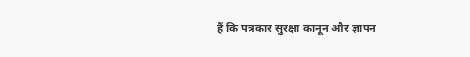हैं कि पत्रकार सुरक्षा कानून और ज्ञापन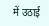में उठाई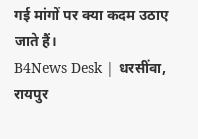गई मांगों पर क्या कदम उठाए जाते हैं।
B4News Desk | धरसींवा, रायपुर